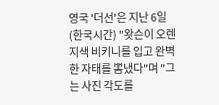영국 '더선'은 지난 6일(한국시간) "왓슨이 오렌지색 비키니를 입고 완벽한 자태를 뽐냈다"며 "그는 사진 각도를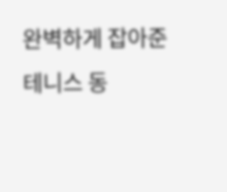완벽하게 잡아준 테니스 동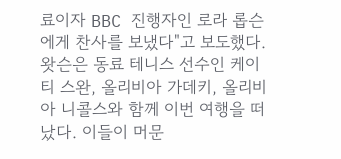료이자 BBC 진행자인 로라 롭슨에게 찬사를 보냈다"고 보도했다.
왓슨은 동료 테니스 선수인 케이티 스완, 올리비아 가데키, 올리비아 니콜스와 함께 이번 여행을 떠났다. 이들이 머문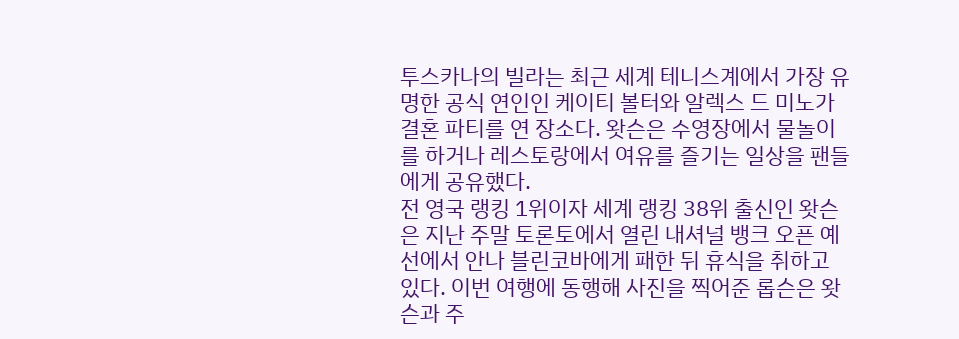투스카나의 빌라는 최근 세계 테니스계에서 가장 유명한 공식 연인인 케이티 볼터와 알렉스 드 미노가 결혼 파티를 연 장소다. 왓슨은 수영장에서 물놀이를 하거나 레스토랑에서 여유를 즐기는 일상을 팬들에게 공유했다.
전 영국 랭킹 1위이자 세계 랭킹 38위 출신인 왓슨은 지난 주말 토론토에서 열린 내셔널 뱅크 오픈 예선에서 안나 블린코바에게 패한 뒤 휴식을 취하고 있다. 이번 여행에 동행해 사진을 찍어준 롭슨은 왓슨과 주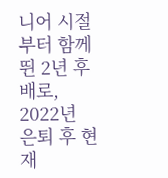니어 시절부터 함께 뛴 2년 후배로, 2022년 은퇴 후 현재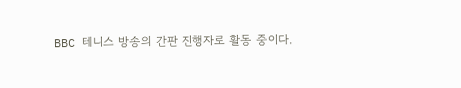BBC 테니스 방송의 간판 진행자로 활동 중이다.